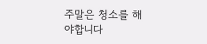주말은 청소를 해야합니다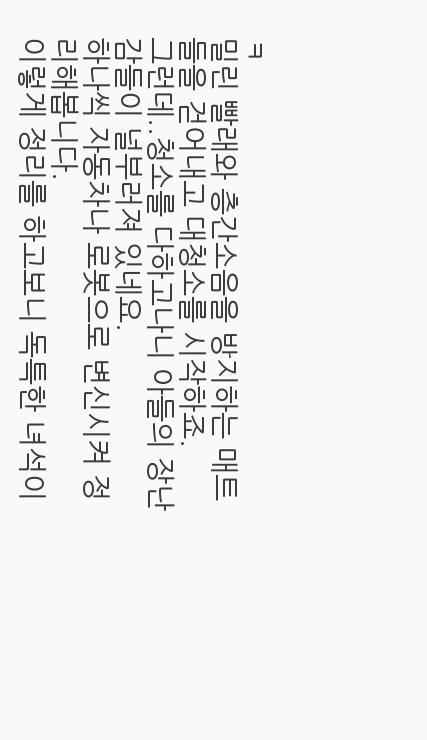ㅋ
밀린 빨래와 층간소음을 방지하는 매트들을 걷어내고 대청소를 시작하죠.
그런데..청소를 다하고나니 아들의 장난감들이 널부러져 있네요.
하나씩 자동차나 로봇으로 변신시켜 정리해봅니다.
이렇게 정리를 하고보니 독특한 녀석이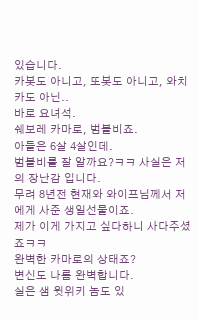있습니다.
카봇도 아니고, 또봇도 아니고, 와치카도 아닌..
바로 요녀석.
쉐보레 카마로, 범블비죠.
아들은 6살 4살인데.
범블비를 잘 알까요?ㅋㅋ 사실은 저의 장난감 입니다.
무려 8년전 현재와 와이프님께서 저에게 사준 생일선물이죠.
제가 이게 가지고 싶다하니 사다주셨죠ㅋㅋ
완벽한 카마로의 상태죠?
변신도 나름 완벽합니다.
실은 샘 윗위키 놈도 있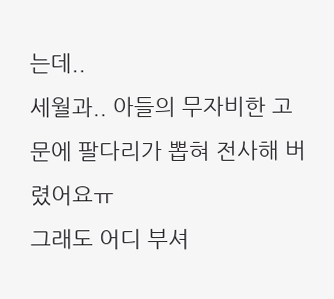는데..
세월과.. 아들의 무자비한 고문에 팔다리가 뽑혀 전사해 버렸어요ㅠ
그래도 어디 부셔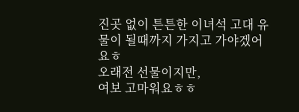진곳 없이 튼튼한 이녀석 고대 유물이 될때까지 가지고 가야겠어요ㅎ
오래전 선물이지만,
여보 고마워요ㅎㅎ